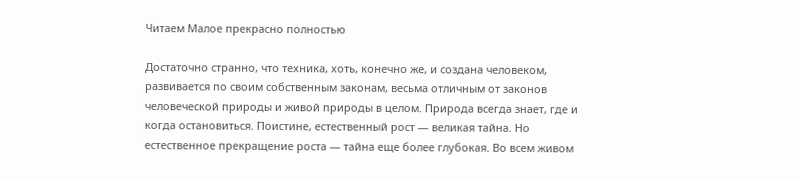Читаем Малое прекрасно полностью

Достаточно странно, что техника, хоть, конечно же, и создана человеком, развивается по своим собственным законам, весьма отличным от законов человеческой природы и живой природы в целом. Природа всегда знает, где и когда остановиться. Поистине, естественный рост — великая тайна. Но естественное прекращение роста — тайна еще более глубокая. Во всем живом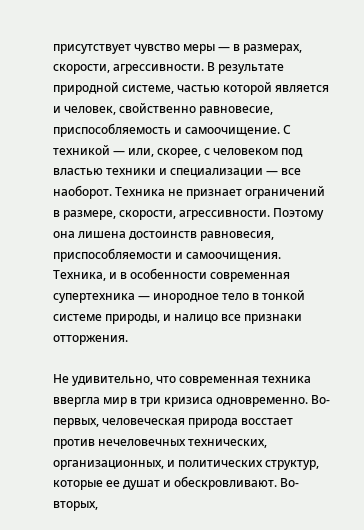присутствует чувство меры — в размерах, скорости, агрессивности. В результате природной системе, частью которой является и человек, свойственно равновесие, приспособляемость и самоочищение. С техникой — или, скорее, с человеком под властью техники и специализации — все наоборот. Техника не признает ограничений в размере, скорости, агрессивности. Поэтому она лишена достоинств равновесия, приспособляемости и самоочищения. Техника, и в особенности современная супертехника — инородное тело в тонкой системе природы, и налицо все признаки отторжения.

Не удивительно, что современная техника ввергла мир в три кризиса одновременно. Во-первых, человеческая природа восстает против нечеловечных технических, организационных, и политических структур, которые ее душат и обескровливают. Во-вторых,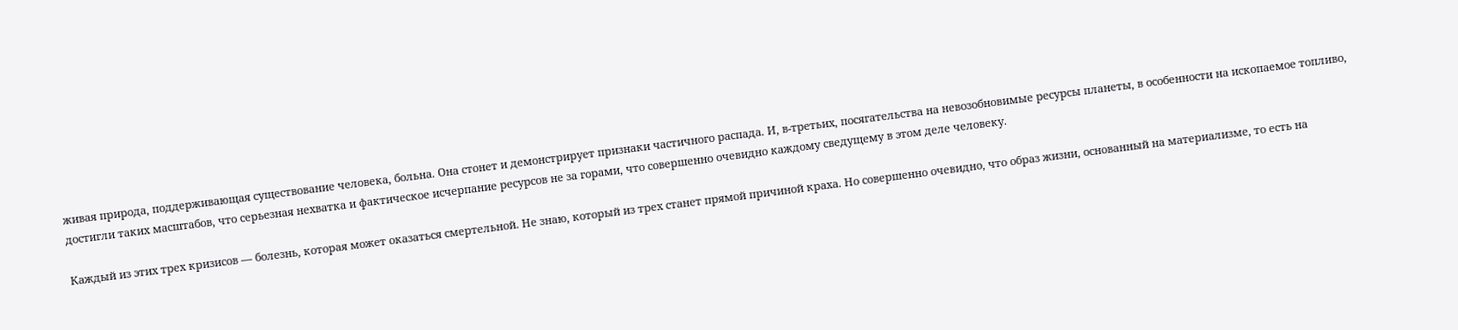живая природа, поддерживающая существование человека, больна. Она стонет и демонстрирует признаки частичного распада. И, в-третьих, посягательства на невозобновимые ресурсы планеты, в особенности на ископаемое топливо, достигли таких масштабов, что серьезная нехватка и фактическое исчерпание ресурсов не за горами, что совершенно очевидно каждому сведущему в этом деле человеку.

Каждый из этих трех кризисов — болезнь, которая может оказаться смертельной. Не знаю, который из трех станет прямой причиной краха. Но совершенно очевидно, что образ жизни, основанный на материализме, то есть на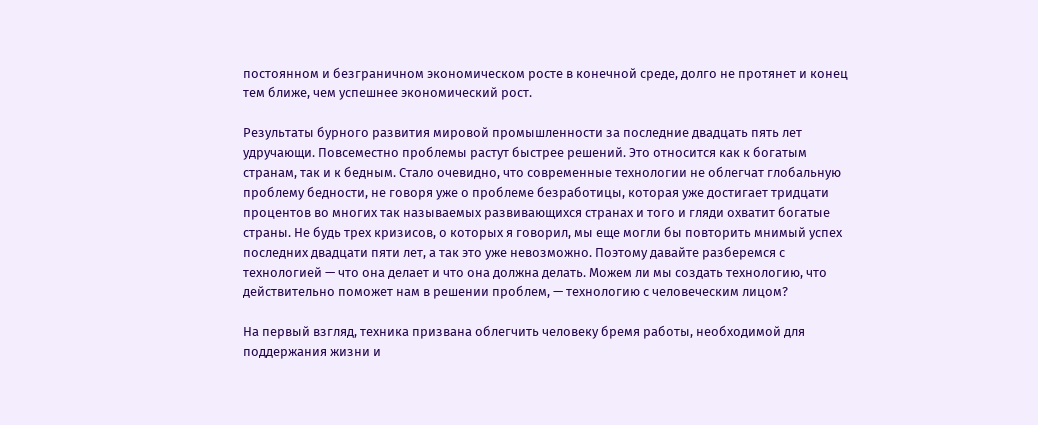постоянном и безграничном экономическом росте в конечной среде, долго не протянет и конец тем ближе, чем успешнее экономический рост.

Результаты бурного развития мировой промышленности за последние двадцать пять лет удручающи. Повсеместно проблемы растут быстрее решений. Это относится как к богатым странам, так и к бедным. Стало очевидно, что современные технологии не облегчат глобальную проблему бедности, не говоря уже о проблеме безработицы, которая уже достигает тридцати процентов во многих так называемых развивающихся странах и того и гляди охватит богатые страны. Не будь трех кризисов, о которых я говорил, мы еще могли бы повторить мнимый успех последних двадцати пяти лет, а так это уже невозможно. Поэтому давайте разберемся с технологией — что она делает и что она должна делать. Можем ли мы создать технологию, что действительно поможет нам в решении проблем, — технологию с человеческим лицом?

На первый взгляд, техника призвана облегчить человеку бремя работы, необходимой для поддержания жизни и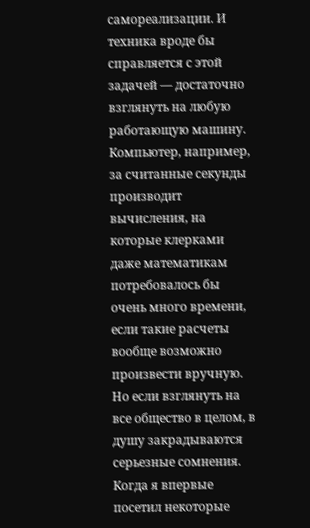самореализации. И техника вроде бы справляется с этой задачей — достаточно взглянуть на любую работающую машину. Компьютер, например, за считанные секунды производит вычисления, на которые клерками даже математикам потребовалось бы очень много времени, если такие расчеты вообще возможно произвести вручную. Но если взглянуть на все общество в целом, в душу закрадываются серьезные сомнения. Когда я впервые посетил некоторые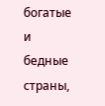богатые и бедные страны,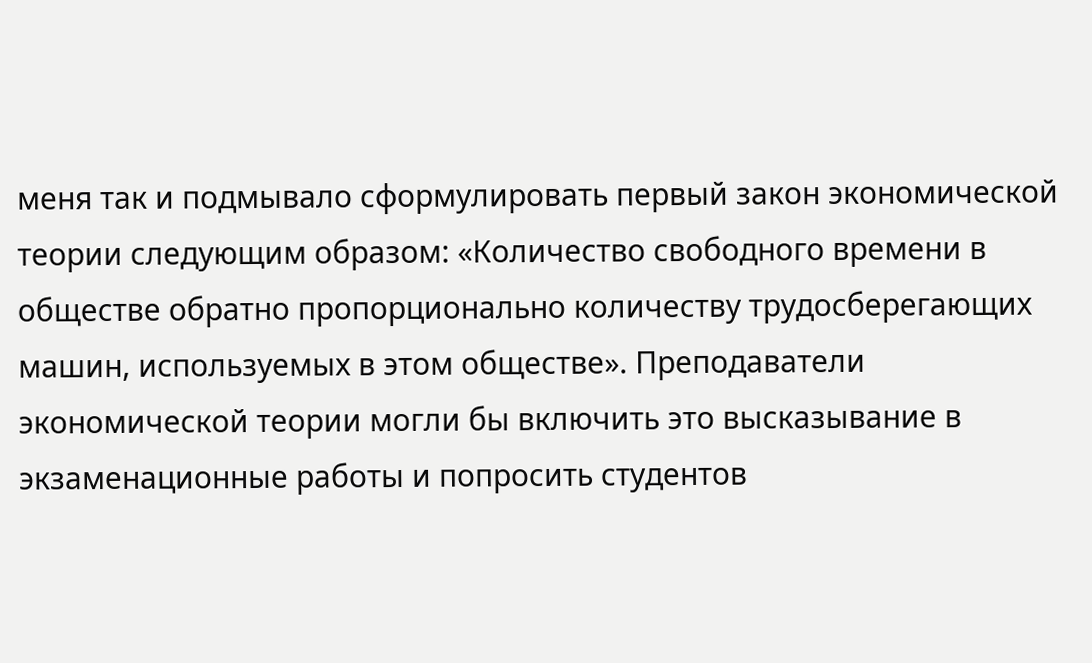меня так и подмывало сформулировать первый закон экономической теории следующим образом: «Количество свободного времени в обществе обратно пропорционально количеству трудосберегающих машин, используемых в этом обществе». Преподаватели экономической теории могли бы включить это высказывание в экзаменационные работы и попросить студентов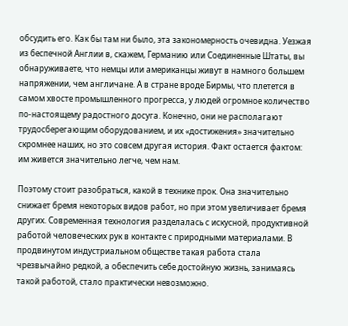обсудить его. Как бы там ни было, эта закономерность очевидна. Уезжая из беспечной Англии в, скажем, Германию или Соединенные Штаты, вы обнаруживаете, что немцы или американцы живут в намного большем напряжении, чем англичане. А в стране вроде Бирмы, что плетется в самом хвосте промышленного прогресса, у людей огромное количество по-настоящему радостного досуга. Конечно, они не располагают трудосберегающим оборудованием, и их «достижения» значительно скромнее наших, но это совсем другая история. Факт остается фактом: им живется значительно легче, чем нам.

Поэтому стоит разобраться, какой в технике прок. Она значительно снижает бремя некоторых видов работ, но при этом увеличивает бремя других. Современная технология разделалась с искусной, продуктивной работой человеческих рук в контакте с природными материалами. В продвинутом индустриальном обществе такая работа стала чрезвычайно редкой, а обеспечить себе достойную жизнь, занимаясь такой работой, стало практически невозможно.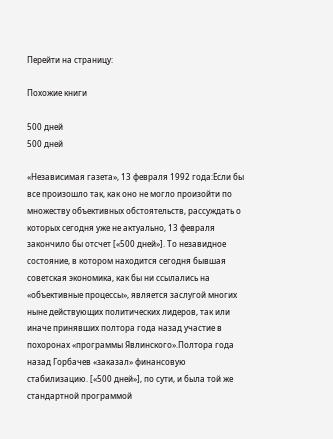Перейти на страницу:

Похожие книги

500 дней
500 дней

«Независимая газета», 13 февраля 1992 года:Если бы все произошло так, как оно не могло произойти по множеству объективных обстоятельств, рассуждать о которых сегодня уже не актуально, 13 февраля закончило бы отсчет [«500 дней»]. То незавидное состояние, в котором находится сегодня бывшая советская экономика, как бы ни ссылались на «объективные процессы», является заслугой многих ныне действующих политических лидеров, так или иначе принявших полтора года назад участие в похоронах «программы Явлинского».Полтора года назад Горбачев «заказал» финансовую стабилизацию. [«500 дней»], по сути, и была той же стандартной программой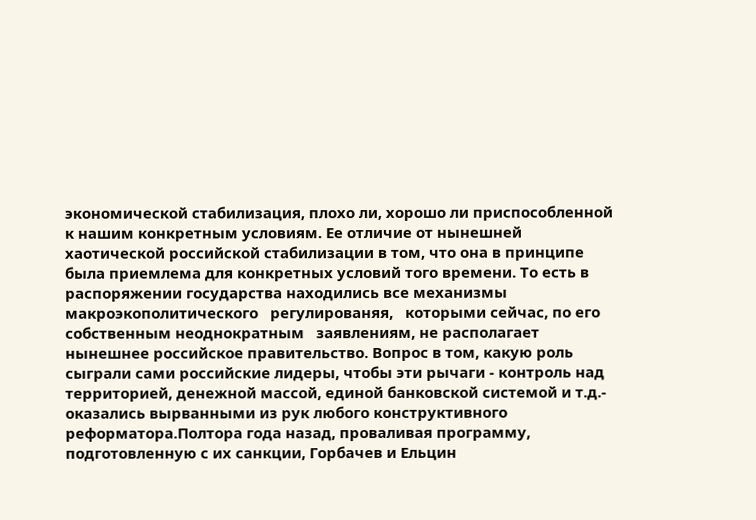экономической стабилизация, плохо ли, хорошо ли приспособленной к нашим конкретным условиям. Ее отличие от нынешней хаотической российской стабилизации в том, что она в принципе была приемлема для конкретных условий того времени. То есть в распоряжении государства находились все механизмы макроэкополитического   регулированяя,   которыми сейчас, по его собственным неоднократным   заявлениям, не располагает нынешнее российское правительство. Вопрос в том, какую роль сыграли сами российские лидеры, чтобы эти рычаги - контроль над территорией, денежной массой, единой банковской системой и т.д.- оказались вырванными из рук любого конструктивного реформатора.Полтора года назад, проваливая программу, подготовленную с их санкции, Горбачев и Ельцин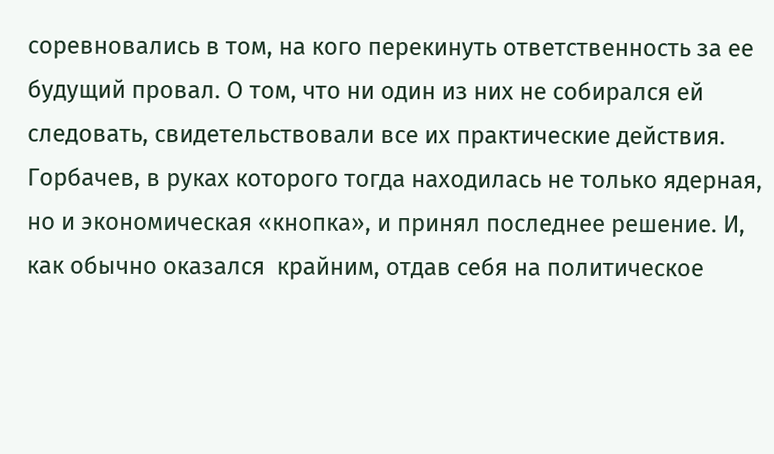соревновались в том, на кого перекинуть ответственность за ее будущий провал. О том, что ни один из них не собирался ей следовать, свидетельствовали все их практические действия. Горбачев, в руках которого тогда находилась не только ядерная, но и экономическая «кнопка», и принял последнее решение. И, как обычно оказался  крайним, отдав себя на политическое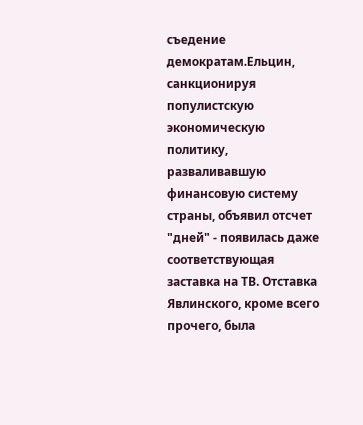съедение демократам.Ельцин, санкционируя популистскую экономическую политику, разваливавшую финансовую систему страны, объявил отсчет "дней" - появилась даже соответствующая заставка на ТВ. Отставка Явлинского, кроме всего прочего, была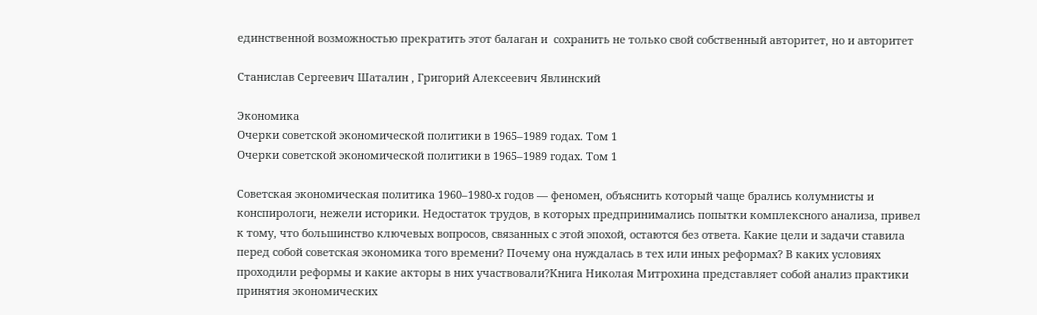единственной возможностью прекратить этот балаган и  сохранить не только свой собственный авторитет, но и авторитет

Станислав Сергеевич Шаталин , Григорий Алексеевич Явлинский

Экономика
Очерки советской экономической политики в 1965–1989 годах. Том 1
Очерки советской экономической политики в 1965–1989 годах. Том 1

Советская экономическая политика 1960–1980-х годов — феномен, объяснить который чаще брались колумнисты и конспирологи, нежели историки. Недостаток трудов, в которых предпринимались попытки комплексного анализа, привел к тому, что большинство ключевых вопросов, связанных с этой эпохой, остаются без ответа. Какие цели и задачи ставила перед собой советская экономика того времени? Почему она нуждалась в тех или иных реформах? В каких условиях проходили реформы и какие акторы в них участвовали?Книга Николая Митрохина представляет собой анализ практики принятия экономических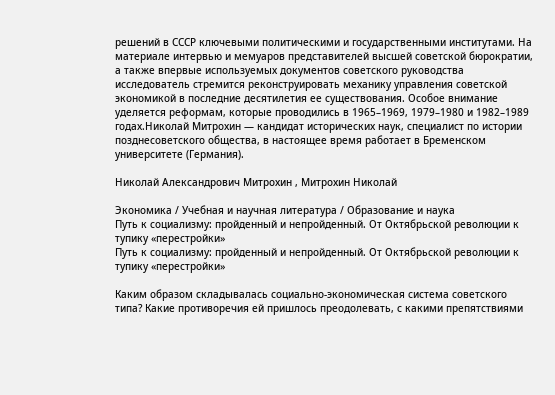решений в СССР ключевыми политическими и государственными институтами. На материале интервью и мемуаров представителей высшей советской бюрократии, а также впервые используемых документов советского руководства исследователь стремится реконструировать механику управления советской экономикой в последние десятилетия ее существования. Особое внимание уделяется реформам, которые проводились в 1965–1969, 1979–1980 и 1982–1989 годах.Николай Митрохин — кандидат исторических наук, специалист по истории позднесоветского общества, в настоящее время работает в Бременском университете (Германия).

Николай Александрович Митрохин , Митрохин Николай

Экономика / Учебная и научная литература / Образование и наука
Путь к социализму: пройденный и непройденный. От Октябрьской революции к тупику «перестройки»
Путь к социализму: пройденный и непройденный. От Октябрьской революции к тупику «перестройки»

Каким образом складывалась социально-экономическая система советского типа? Какие противоречия ей пришлось преодолевать, с какими препятствиями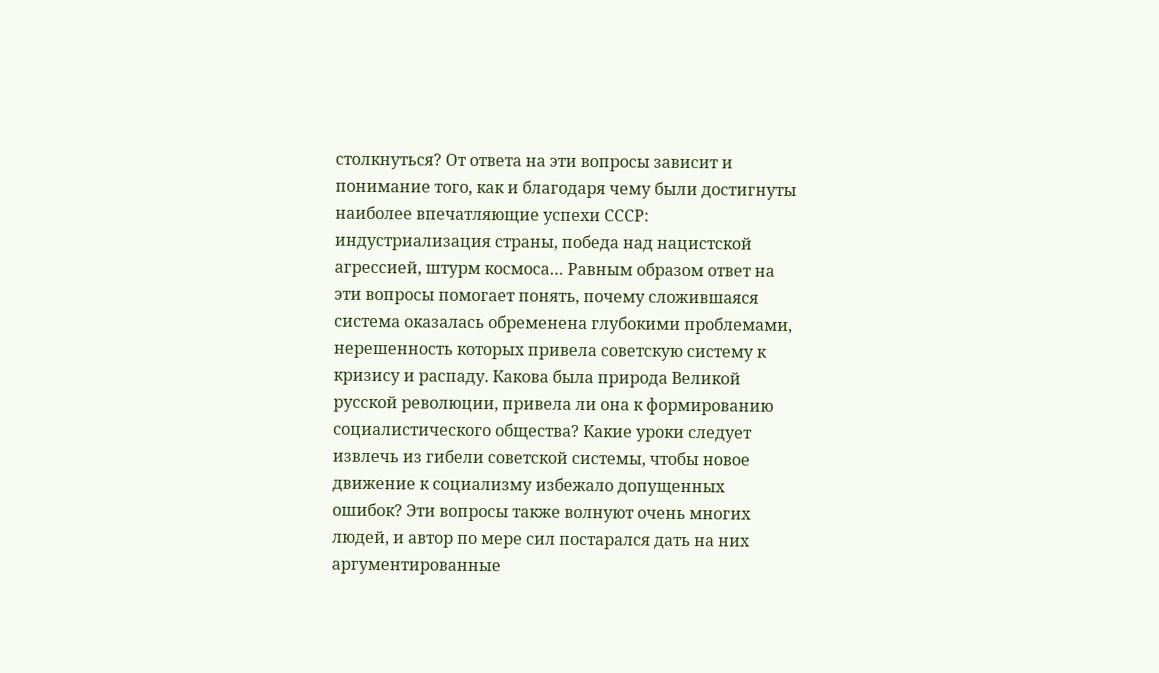столкнуться? От ответа на эти вопросы зависит и понимание того, как и благодаря чему были достигнуты наиболее впечатляющие успехи СССР: индустриализация страны, победа над нацистской агрессией, штурм космоса… Равным образом ответ на эти вопросы помогает понять, почему сложившаяся система оказалась обременена глубокими проблемами, нерешенность которых привела советскую систему к кризису и распаду. Какова была природа Великой русской революции, привела ли она к формированию социалистического общества? Какие уроки следует извлечь из гибели советской системы, чтобы новое движение к социализму избежало допущенных ошибок? Эти вопросы также волнуют очень многих людей, и автор по мере сил постарался дать на них аргументированные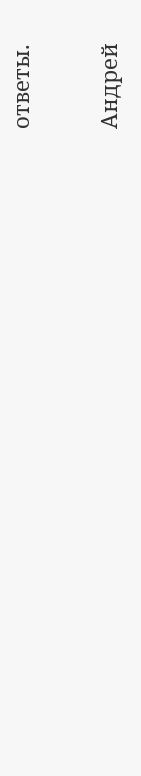ответы.

Андрей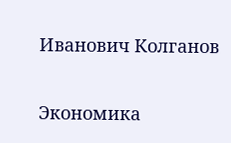Иванович Колганов

Экономика